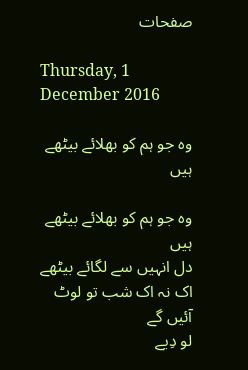صفحات

Thursday, 1 December 2016

وہ جو ہم کو بھلائے بیٹھے ہیں

وہ جو ہم کو بھلائے بیٹھے ہیں
دل انہیں سے لگائے بیٹھے
اک نہ اک شب تو لوٹ آئیں گے
لو دِیے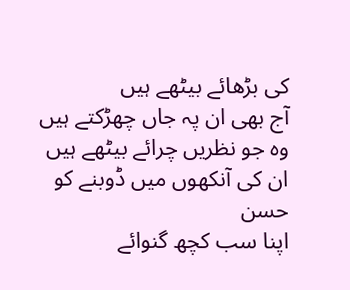کی بڑھائے بیٹھے ہیں
آج بھی ان پہ جاں چھڑکتے ہیں
وہ جو نظریں چرائے بیٹھے ہیں
ان کی آنکھوں میں ڈوبنے کو حسن
اپنا سب کچھ گنوائے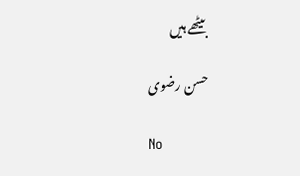بیٹھے ہیں

حسن رضوی

No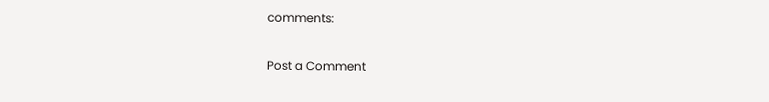comments:

Post a Comment